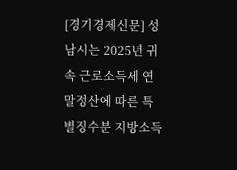[경기경제신문] 성남시는 2025년 귀속 근로소득세 연말정산에 따른 특별징수분 지방소득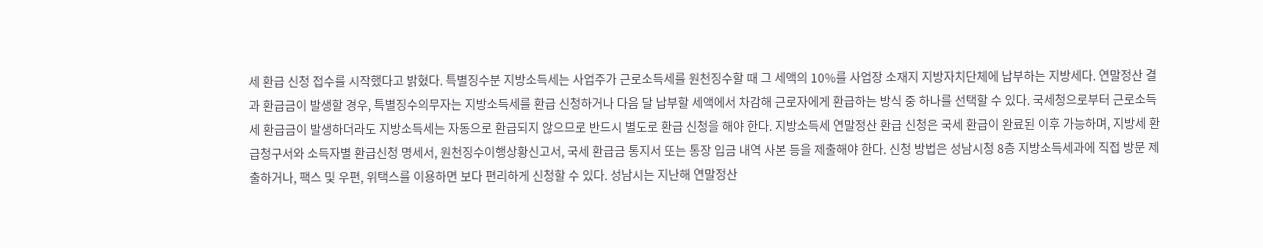세 환급 신청 접수를 시작했다고 밝혔다. 특별징수분 지방소득세는 사업주가 근로소득세를 원천징수할 때 그 세액의 10%를 사업장 소재지 지방자치단체에 납부하는 지방세다. 연말정산 결과 환급금이 발생할 경우, 특별징수의무자는 지방소득세를 환급 신청하거나 다음 달 납부할 세액에서 차감해 근로자에게 환급하는 방식 중 하나를 선택할 수 있다. 국세청으로부터 근로소득세 환급금이 발생하더라도 지방소득세는 자동으로 환급되지 않으므로 반드시 별도로 환급 신청을 해야 한다. 지방소득세 연말정산 환급 신청은 국세 환급이 완료된 이후 가능하며, 지방세 환급청구서와 소득자별 환급신청 명세서, 원천징수이행상황신고서, 국세 환급금 통지서 또는 통장 입금 내역 사본 등을 제출해야 한다. 신청 방법은 성남시청 8층 지방소득세과에 직접 방문 제출하거나, 팩스 및 우편, 위택스를 이용하면 보다 편리하게 신청할 수 있다. 성남시는 지난해 연말정산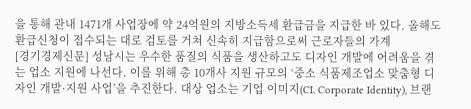을 통해 관내 1471개 사업장에 약 24억원의 지방소득세 환급금을 지급한 바 있다. 올해도 환급신청이 접수되는 대로 검토를 거쳐 신속히 지급함으로써 근로자들의 가계
[경기경제신문] 성남시는 우수한 품질의 식품을 생산하고도 디자인 개발에 어려움을 겪는 업소 지원에 나선다. 이를 위해 총 10개사 지원 규모의 ‘중소 식품제조업소 맞춤형 디자인 개발·지원 사업’을 추진한다. 대상 업소는 기업 이미지(CI. Corporate Identity), 브랜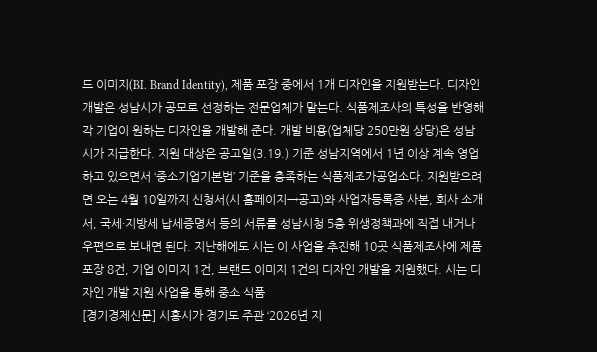드 이미지(BI. Brand Identity), 제품 포장 중에서 1개 디자인을 지원받는다. 디자인 개발은 성남시가 공모로 선정하는 전문업체가 맡는다. 식품제조사의 특성을 반영해 각 기업이 원하는 디자인을 개발해 준다. 개발 비용(업체당 250만원 상당)은 성남시가 지급한다. 지원 대상은 공고일(3.19.) 기준 성남지역에서 1년 이상 계속 영업하고 있으면서 ‘중소기업기본법’ 기준을 충족하는 식품제조가공업소다. 지원받으려면 오는 4월 10일까지 신청서(시 홈페이지→공고)와 사업자등록증 사본, 회사 소개서, 국세·지방세 납세증명서 등의 서류를 성남시청 5층 위생정책과에 직접 내거나 우편으로 보내면 된다. 지난해에도 시는 이 사업을 추진해 10곳 식품제조사에 제품 포장 8건, 기업 이미지 1건, 브랜드 이미지 1건의 디자인 개발을 지원했다. 시는 디자인 개발 지원 사업을 통해 중소 식품
[경기경제신문] 시흥시가 경기도 주관 ‘2026년 지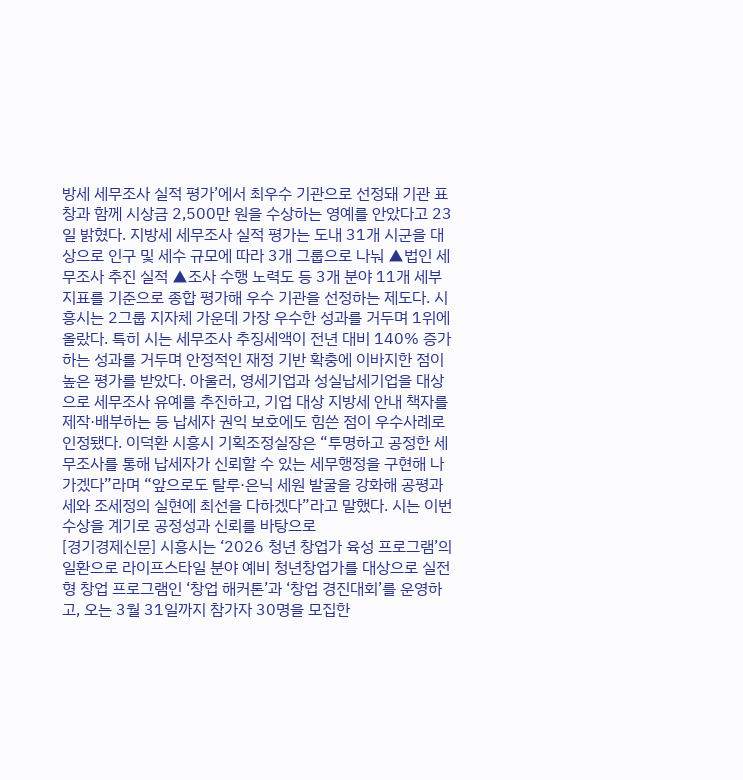방세 세무조사 실적 평가’에서 최우수 기관으로 선정돼 기관 표창과 함께 시상금 2,500만 원을 수상하는 영예를 안았다고 23일 밝혔다. 지방세 세무조사 실적 평가는 도내 31개 시군을 대상으로 인구 및 세수 규모에 따라 3개 그룹으로 나눠 ▲법인 세무조사 추진 실적 ▲조사 수행 노력도 등 3개 분야 11개 세부 지표를 기준으로 종합 평가해 우수 기관을 선정하는 제도다. 시흥시는 2그룹 지자체 가운데 가장 우수한 성과를 거두며 1위에 올랐다. 특히 시는 세무조사 추징세액이 전년 대비 140% 증가하는 성과를 거두며 안정적인 재정 기반 확충에 이바지한 점이 높은 평가를 받았다. 아울러, 영세기업과 성실납세기업을 대상으로 세무조사 유예를 추진하고, 기업 대상 지방세 안내 책자를 제작·배부하는 등 납세자 권익 보호에도 힘쓴 점이 우수사례로 인정됐다. 이덕환 시흥시 기획조정실장은 “투명하고 공정한 세무조사를 통해 납세자가 신뢰할 수 있는 세무행정을 구현해 나가겠다”라며 “앞으로도 탈루·은닉 세원 발굴을 강화해 공평과세와 조세정의 실현에 최선을 다하겠다”라고 말했다. 시는 이번 수상을 계기로 공정성과 신뢰를 바탕으로
[경기경제신문] 시흥시는 ‘2026 청년 창업가 육성 프로그램’의 일환으로 라이프스타일 분야 예비 청년창업가를 대상으로 실전형 창업 프로그램인 ‘창업 해커톤’과 ‘창업 경진대회’를 운영하고, 오는 3월 31일까지 참가자 30명을 모집한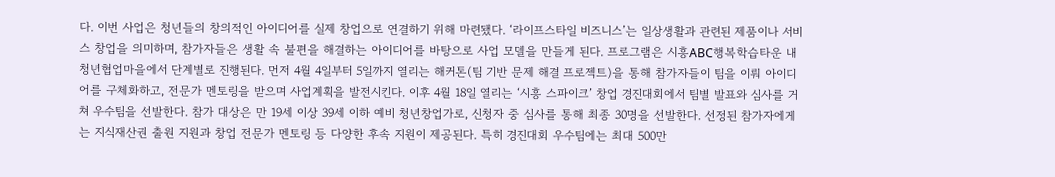다. 이번 사업은 청년들의 창의적인 아이디어를 실제 창업으로 연결하기 위해 마련됐다. ‘라이프스타일 비즈니스’는 일상생활과 관련된 제품이나 서비스 창업을 의미하며, 참가자들은 생활 속 불편을 해결하는 아이디어를 바탕으로 사업 모델을 만들게 된다. 프로그램은 시흥ABC행복학습타운 내 청년협업마을에서 단계별로 진행된다. 먼저 4월 4일부터 5일까지 열리는 해커톤(팀 기반 문제 해결 프로젝트)을 통해 참가자들이 팀을 이뤄 아이디어를 구체화하고, 전문가 멘토링을 받으며 사업계획을 발전시킨다. 이후 4월 18일 열리는 ‘시흥 스파이크’ 창업 경진대회에서 팀별 발표와 심사를 거쳐 우수팀을 선발한다. 참가 대상은 만 19세 이상 39세 이하 예비 청년창업가로, 신청자 중 심사를 통해 최종 30명을 선발한다. 선정된 참가자에게는 지식재산권 출원 지원과 창업 전문가 멘토링 등 다양한 후속 지원이 제공된다. 특히 경진대회 우수팀에는 최대 500만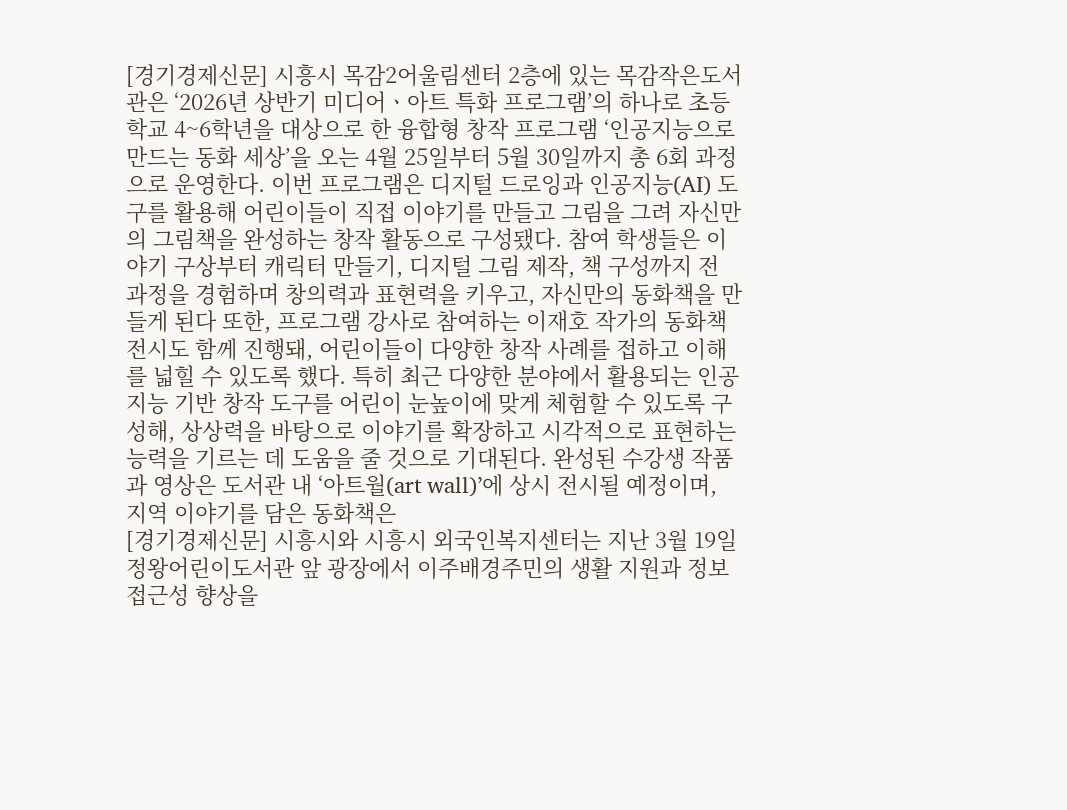[경기경제신문] 시흥시 목감2어울림센터 2층에 있는 목감작은도서관은 ‘2026년 상반기 미디어ㆍ아트 특화 프로그램’의 하나로 초등학교 4~6학년을 대상으로 한 융합형 창작 프로그램 ‘인공지능으로 만드는 동화 세상’을 오는 4월 25일부터 5월 30일까지 총 6회 과정으로 운영한다. 이번 프로그램은 디지털 드로잉과 인공지능(AI) 도구를 활용해 어린이들이 직접 이야기를 만들고 그림을 그려 자신만의 그림책을 완성하는 창작 활동으로 구성됐다. 참여 학생들은 이야기 구상부터 캐릭터 만들기, 디지털 그림 제작, 책 구성까지 전 과정을 경험하며 창의력과 표현력을 키우고, 자신만의 동화책을 만들게 된다 또한, 프로그램 강사로 참여하는 이재호 작가의 동화책 전시도 함께 진행돼, 어린이들이 다양한 창작 사례를 접하고 이해를 넓힐 수 있도록 했다. 특히 최근 다양한 분야에서 활용되는 인공지능 기반 창작 도구를 어린이 눈높이에 맞게 체험할 수 있도록 구성해, 상상력을 바탕으로 이야기를 확장하고 시각적으로 표현하는 능력을 기르는 데 도움을 줄 것으로 기대된다. 완성된 수강생 작품과 영상은 도서관 내 ‘아트월(art wall)’에 상시 전시될 예정이며, 지역 이야기를 담은 동화책은
[경기경제신문] 시흥시와 시흥시 외국인복지센터는 지난 3월 19일 정왕어린이도서관 앞 광장에서 이주배경주민의 생활 지원과 정보 접근성 향상을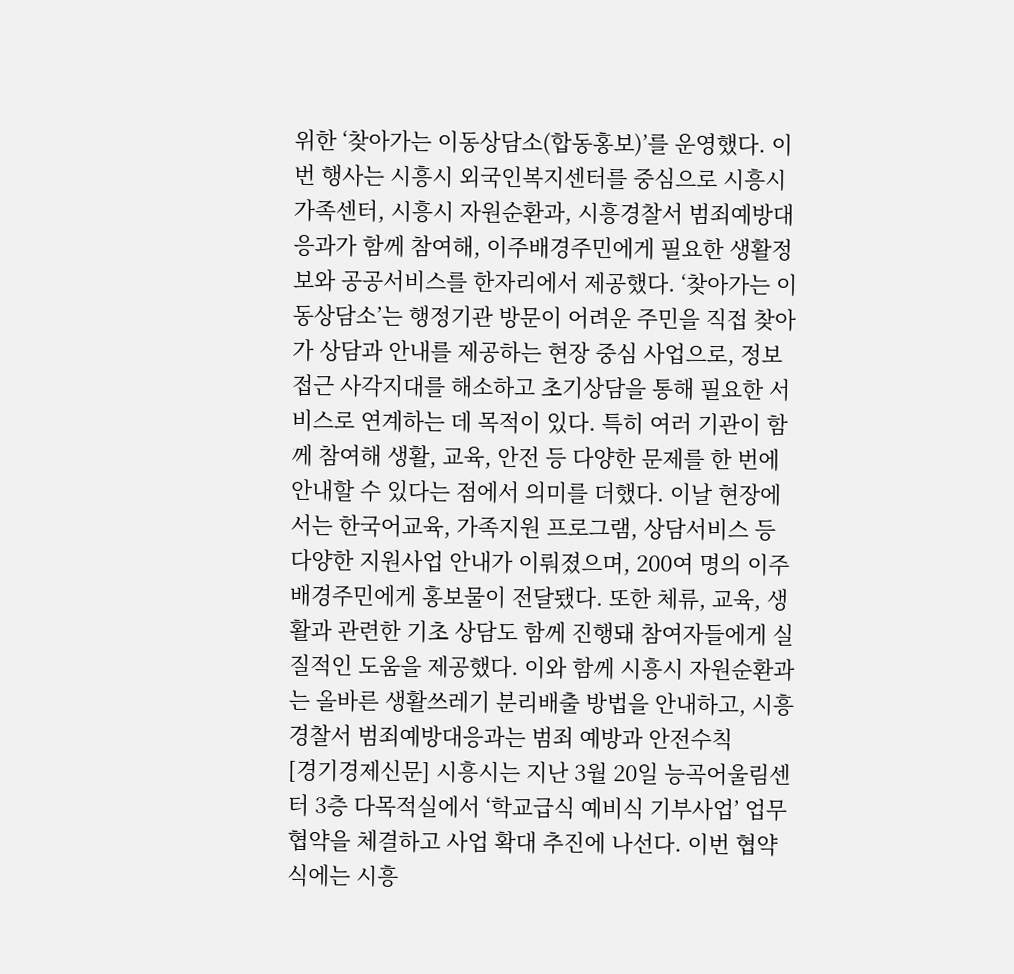위한 ‘찾아가는 이동상담소(합동홍보)’를 운영했다. 이번 행사는 시흥시 외국인복지센터를 중심으로 시흥시 가족센터, 시흥시 자원순환과, 시흥경찰서 범죄예방대응과가 함께 참여해, 이주배경주민에게 필요한 생활정보와 공공서비스를 한자리에서 제공했다. ‘찾아가는 이동상담소’는 행정기관 방문이 어려운 주민을 직접 찾아가 상담과 안내를 제공하는 현장 중심 사업으로, 정보 접근 사각지대를 해소하고 초기상담을 통해 필요한 서비스로 연계하는 데 목적이 있다. 특히 여러 기관이 함께 참여해 생활, 교육, 안전 등 다양한 문제를 한 번에 안내할 수 있다는 점에서 의미를 더했다. 이날 현장에서는 한국어교육, 가족지원 프로그램, 상담서비스 등 다양한 지원사업 안내가 이뤄졌으며, 200여 명의 이주배경주민에게 홍보물이 전달됐다. 또한 체류, 교육, 생활과 관련한 기초 상담도 함께 진행돼 참여자들에게 실질적인 도움을 제공했다. 이와 함께 시흥시 자원순환과는 올바른 생활쓰레기 분리배출 방법을 안내하고, 시흥경찰서 범죄예방대응과는 범죄 예방과 안전수칙
[경기경제신문] 시흥시는 지난 3월 20일 능곡어울림센터 3층 다목적실에서 ‘학교급식 예비식 기부사업’ 업무협약을 체결하고 사업 확대 추진에 나선다. 이번 협약식에는 시흥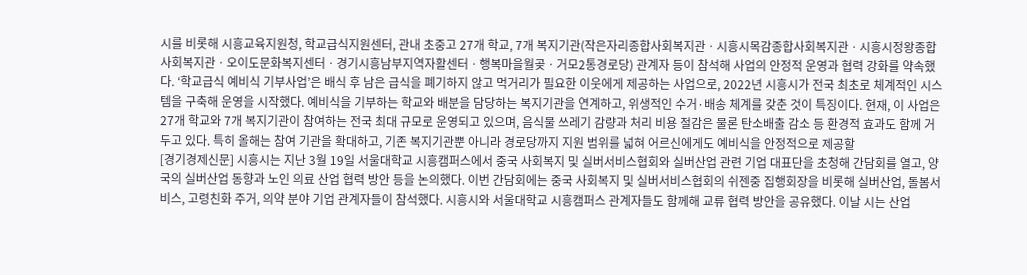시를 비롯해 시흥교육지원청, 학교급식지원센터, 관내 초중고 27개 학교, 7개 복지기관(작은자리종합사회복지관ㆍ시흥시목감종합사회복지관ㆍ시흥시정왕종합사회복지관ㆍ오이도문화복지센터ㆍ경기시흥남부지역자활센터ㆍ행복마을월곶ㆍ거모2통경로당) 관계자 등이 참석해 사업의 안정적 운영과 협력 강화를 약속했다. ‘학교급식 예비식 기부사업’은 배식 후 남은 급식을 폐기하지 않고 먹거리가 필요한 이웃에게 제공하는 사업으로, 2022년 시흥시가 전국 최초로 체계적인 시스템을 구축해 운영을 시작했다. 예비식을 기부하는 학교와 배분을 담당하는 복지기관을 연계하고, 위생적인 수거·배송 체계를 갖춘 것이 특징이다. 현재, 이 사업은 27개 학교와 7개 복지기관이 참여하는 전국 최대 규모로 운영되고 있으며, 음식물 쓰레기 감량과 처리 비용 절감은 물론 탄소배출 감소 등 환경적 효과도 함께 거두고 있다. 특히 올해는 참여 기관을 확대하고, 기존 복지기관뿐 아니라 경로당까지 지원 범위를 넓혀 어르신에게도 예비식을 안정적으로 제공할
[경기경제신문] 시흥시는 지난 3월 19일 서울대학교 시흥캠퍼스에서 중국 사회복지 및 실버서비스협회와 실버산업 관련 기업 대표단을 초청해 간담회를 열고, 양국의 실버산업 동향과 노인 의료 산업 협력 방안 등을 논의했다. 이번 간담회에는 중국 사회복지 및 실버서비스협회의 쉬젠중 집행회장을 비롯해 실버산업, 돌봄서비스, 고령친화 주거, 의약 분야 기업 관계자들이 참석했다. 시흥시와 서울대학교 시흥캠퍼스 관계자들도 함께해 교류 협력 방안을 공유했다. 이날 시는 산업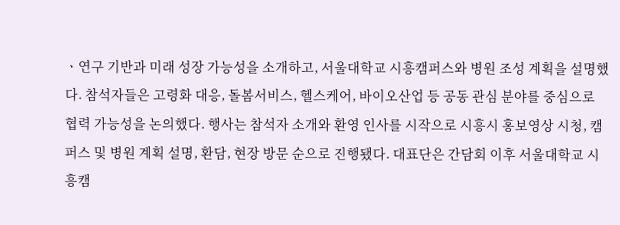ㆍ연구 기반과 미래 성장 가능성을 소개하고, 서울대학교 시흥캠퍼스와 병원 조성 계획을 설명했다. 참석자들은 고령화 대응, 돌봄서비스, 헬스케어, 바이오산업 등 공동 관심 분야를 중심으로 협력 가능성을 논의했다. 행사는 참석자 소개와 환영 인사를 시작으로 시흥시 홍보영상 시청, 캠퍼스 및 병원 계획 설명, 환담, 현장 방문 순으로 진행됐다. 대표단은 간담회 이후 서울대학교 시흥캠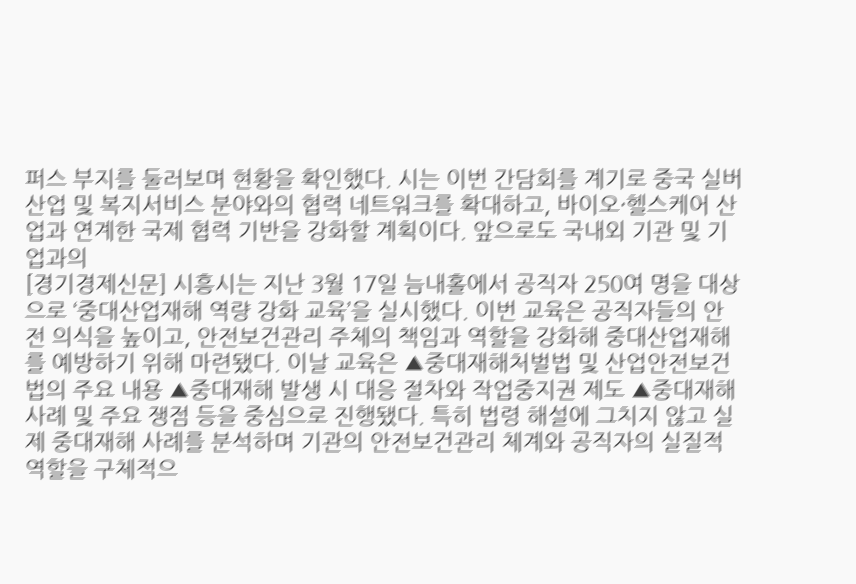퍼스 부지를 둘러보며 현황을 확인했다. 시는 이번 간담회를 계기로 중국 실버산업 및 복지서비스 분야와의 협력 네트워크를 확대하고, 바이오·헬스케어 산업과 연계한 국제 협력 기반을 강화할 계획이다. 앞으로도 국내외 기관 및 기업과의
[경기경제신문] 시흥시는 지난 3월 17일 늠내홀에서 공직자 250여 명을 대상으로 ‘중대산업재해 역량 강화 교육’을 실시했다. 이번 교육은 공직자들의 안전 의식을 높이고, 안전보건관리 주체의 책임과 역할을 강화해 중대산업재해를 예방하기 위해 마련됐다. 이날 교육은 ▲중대재해처벌법 및 산업안전보건법의 주요 내용 ▲중대재해 발생 시 대응 절차와 작업중지권 제도 ▲중대재해 사례 및 주요 쟁점 등을 중심으로 진행됐다. 특히 법령 해설에 그치지 않고 실제 중대재해 사례를 분석하며 기관의 안전보건관리 체계와 공직자의 실질적 역할을 구체적으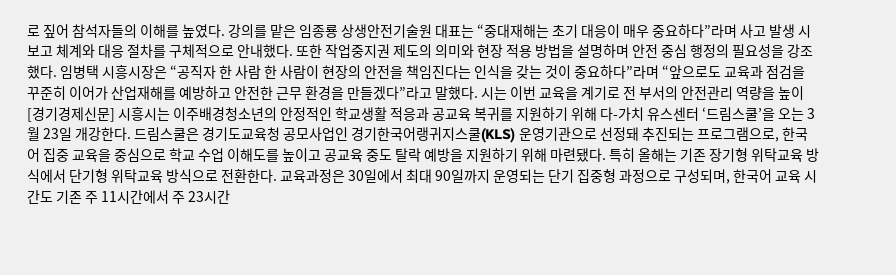로 짚어 참석자들의 이해를 높였다. 강의를 맡은 임종룡 상생안전기술원 대표는 “중대재해는 초기 대응이 매우 중요하다”라며 사고 발생 시 보고 체계와 대응 절차를 구체적으로 안내했다. 또한 작업중지권 제도의 의미와 현장 적용 방법을 설명하며 안전 중심 행정의 필요성을 강조했다. 임병택 시흥시장은 “공직자 한 사람 한 사람이 현장의 안전을 책임진다는 인식을 갖는 것이 중요하다”라며 “앞으로도 교육과 점검을 꾸준히 이어가 산업재해를 예방하고 안전한 근무 환경을 만들겠다”라고 말했다. 시는 이번 교육을 계기로 전 부서의 안전관리 역량을 높이
[경기경제신문] 시흥시는 이주배경청소년의 안정적인 학교생활 적응과 공교육 복귀를 지원하기 위해 다-가치 유스센터 ‘드림스쿨’을 오는 3월 23일 개강한다. 드림스쿨은 경기도교육청 공모사업인 경기한국어랭귀지스쿨(KLS) 운영기관으로 선정돼 추진되는 프로그램으로, 한국어 집중 교육을 중심으로 학교 수업 이해도를 높이고 공교육 중도 탈락 예방을 지원하기 위해 마련됐다. 특히 올해는 기존 장기형 위탁교육 방식에서 단기형 위탁교육 방식으로 전환한다. 교육과정은 30일에서 최대 90일까지 운영되는 단기 집중형 과정으로 구성되며, 한국어 교육 시간도 기존 주 11시간에서 주 23시간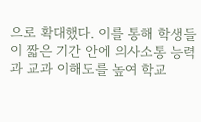으로 확대했다. 이를 통해 학생들이 짧은 기간 안에 의사소통 능력과 교과 이해도를 높여 학교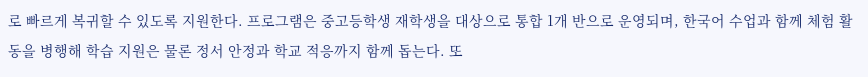로 빠르게 복귀할 수 있도록 지원한다. 프로그램은 중고등학생 재학생을 대상으로 통합 1개 반으로 운영되며, 한국어 수업과 함께 체험 활동을 병행해 학습 지원은 물론 정서 안정과 학교 적응까지 함께 돕는다. 또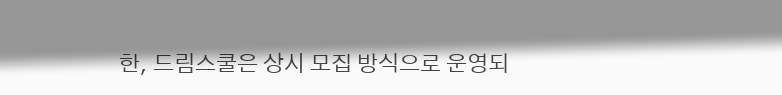한, 드림스쿨은 상시 모집 방식으로 운영되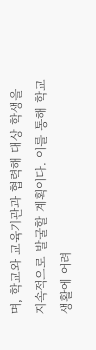며, 학교와 교육기관과 협력해 대상 학생을 지속적으로 발굴할 계획이다. 이를 통해 학교생활에 어려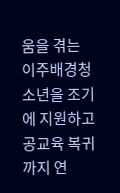움을 겪는 이주배경청소년을 조기에 지원하고 공교육 복귀까지 연